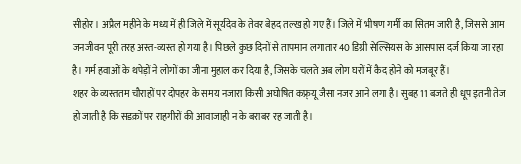सीहोर। अप्रैल महीने के मध्य में ही जिले में सूर्यदेव के तेवर बेहद तल्ख हो गए हैं। जिले में भीषण गर्मी का सितम जारी है, जिससे आम जनजीवन पूरी तरह अस्त-व्यस्त हो गया है। पिछले कुछ दिनों से तापमान लगातार 40 डिग्री सेल्सियस के आसपास दर्ज किया जा रहा है। गर्म हवाओं के थपेड़ों ने लोगों का जीना मुहाल कर दिया है, जिसके चलते अब लोग घरों में कैद होने को मजबूर हैं।
शहर के व्यस्ततम चौराहों पर दोपहर के समय नजारा किसी अघोषित कफ्र्यू जैसा नजर आने लगा है। सुबह 11 बजते ही धूप इतनी तेज हो जाती है कि सडक़ों पर राहगीरों की आवाजाही न के बराबर रह जाती है।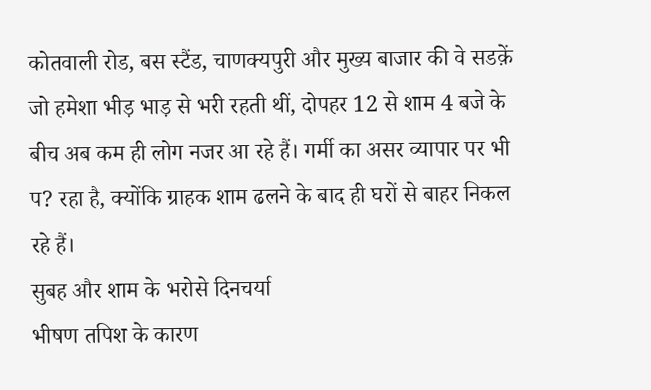कोतवाली रोड, बस स्टैंड, चाणक्यपुरी और मुख्य बाजार की वे सडक़ें जो हमेशा भीड़ भाड़ से भरी रहती थीं, दोपहर 12 से शाम 4 बजे के बीच अब कम ही लोग नजर आ रहे हैं। गर्मी का असर व्यापार पर भी प? रहा है, क्योंकि ग्राहक शाम ढलने के बाद ही घरों से बाहर निकल रहे हैं।
सुबह और शाम के भरोसे दिनचर्या
भीषण तपिश के कारण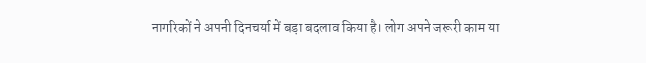नागरिकों ने अपनी दिनचर्या में बड़ा बदलाव किया है। लोग अपने जरूरी काम या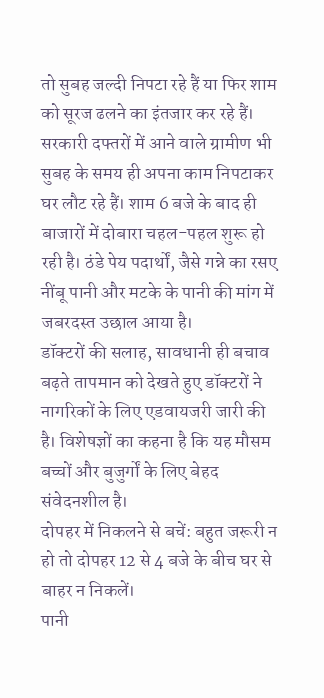तो सुबह जल्दी निपटा रहे हैं या फिर शाम को सूरज ढलने का इंतजार कर रहे हैं। सरकारी दफ्तरों में आने वाले ग्रामीण भी सुबह के समय ही अपना काम निपटाकर घर लौट रहे हैं। शाम 6 बजे के बाद ही बाजारों में दोबारा चहल-पहल शुरू हो रही है। ठंडे पेय पदार्थों, जैसे गन्ने का रसए नींबू पानी और मटके के पानी की मांग में जबरदस्त उछाल आया है।
डॉक्टरों की सलाह, सावधानी ही बचाव
बढ़ते तापमान को देखते हुए डॉक्टरों ने नागरिकों के लिए एडवायजरी जारी की है। विशेषज्ञों का कहना है कि यह मौसम बच्चों और बुजुर्गों के लिए बेहद संवेदनशील है।
दोपहर में निकलने से बचें: बहुत जरूरी न हो तो दोपहर 12 से 4 बजे के बीच घर से बाहर न निकलें।
पानी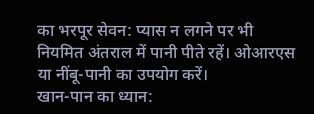का भरपूर सेवन: प्यास न लगने पर भी नियमित अंतराल में पानी पीते रहें। ओआरएस या नींबू-पानी का उपयोग करें।
खान-पान का ध्यान: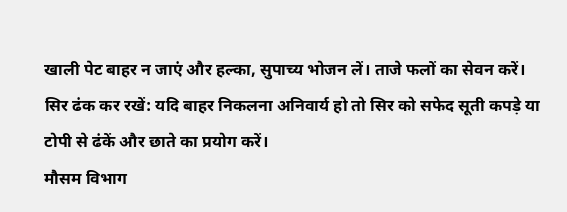खाली पेट बाहर न जाएं और हल्का, सुपाच्य भोजन लें। ताजे फलों का सेवन करें।
सिर ढंक कर रखें: यदि बाहर निकलना अनिवार्य हो तो सिर को सफेद सूती कपड़े या टोपी से ढंकें और छाते का प्रयोग करें।
मौसम विभाग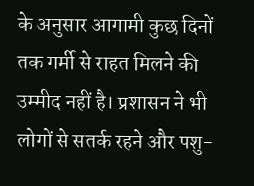के अनुसार आगामी कुछ दिनों तक गर्मी से राहत मिलने की उम्मीद नहीं है। प्रशासन ने भी लोगों से सतर्क रहने और पशु-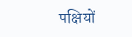पक्षियों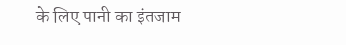के लिए पानी का इंतजाम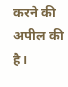करने की अपील की है।